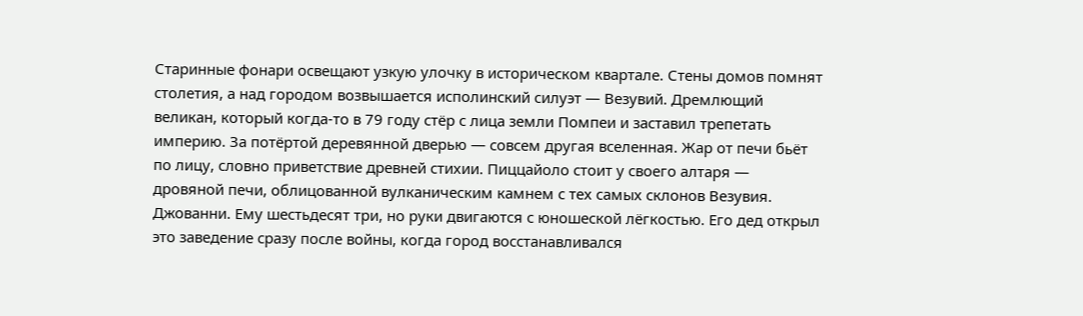Старинные фонари освещают узкую улочку в историческом квартале. Стены домов помнят столетия, а над городом возвышается исполинский силуэт — Везувий. Дремлющий великан, который когда-то в 79 году стёр с лица земли Помпеи и заставил трепетать империю. За потёртой деревянной дверью — совсем другая вселенная. Жар от печи бьёт по лицу, словно приветствие древней стихии. Пиццайоло стоит у своего алтаря — дровяной печи, облицованной вулканическим камнем с тех самых склонов Везувия. Джованни. Ему шестьдесят три, но руки двигаются с юношеской лёгкостью. Его дед открыл это заведение сразу после войны, когда город восстанавливался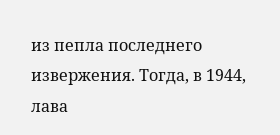из пепла последнего извержения. Тогда, в 1944, лава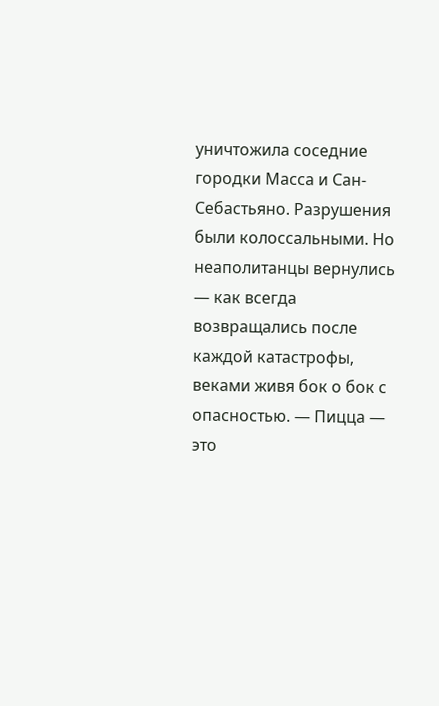уничтожила соседние городки Масса и Сан-Себастьяно. Разрушения были колоссальными. Но неаполитанцы вернулись — как всегда возвращались после каждой катастрофы, веками живя бок о бок с опасностью. — Пицца — это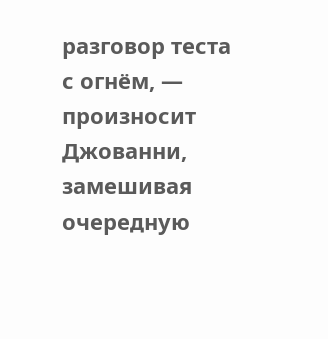разговор теста с огнём, — произносит Джованни, замешивая очередную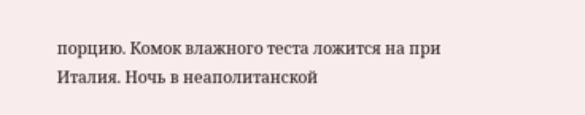порцию. Комок влажного теста ложится на при
Италия. Ночь в неаполитанской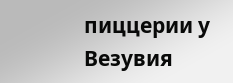пиццерии у Везувия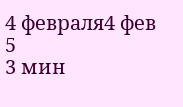4 февраля4 фев
5
3 мин